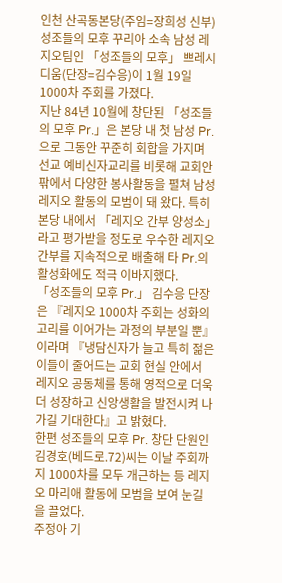인천 산곡동본당(주임=장희성 신부) 성조들의 모후 꾸리아 소속 남성 레지오팀인 「성조들의 모후」 쁘레시디움(단장=김수응)이 1월 19일 1000차 주회를 가졌다.
지난 84년 10월에 창단된 「성조들의 모후 Pr.」은 본당 내 첫 남성 Pr.으로 그동안 꾸준히 회합을 가지며 선교 예비신자교리를 비롯해 교회안팎에서 다양한 봉사활동을 펼쳐 남성 레지오 활동의 모범이 돼 왔다. 특히 본당 내에서 「레지오 간부 양성소」라고 평가받을 정도로 우수한 레지오 간부를 지속적으로 배출해 타 Pr.의 활성화에도 적극 이바지했다.
「성조들의 모후 Pr.」 김수응 단장은 『레지오 1000차 주회는 성화의 고리를 이어가는 과정의 부분일 뿐』이라며 『냉담신자가 늘고 특히 젊은이들이 줄어드는 교회 현실 안에서 레지오 공동체를 통해 영적으로 더욱 더 성장하고 신앙생활을 발전시켜 나가길 기대한다』고 밝혔다.
한편 성조들의 모후 Pr. 창단 단원인 김경호(베드로.72)씨는 이날 주회까지 1000차를 모두 개근하는 등 레지오 마리애 활동에 모범을 보여 눈길을 끌었다.
주정아 기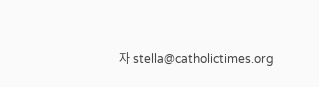자 stella@catholictimes.org